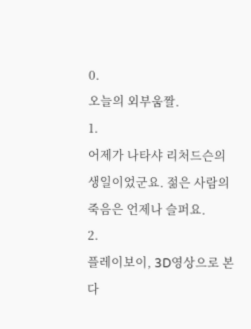0.
오늘의 외부움짤.
1.
어제가 나타샤 리처드슨의 생일이었군요. 젊은 사람의 죽음은 언제나 슬퍼요.
2.
플레이보이, 3D영상으로 본다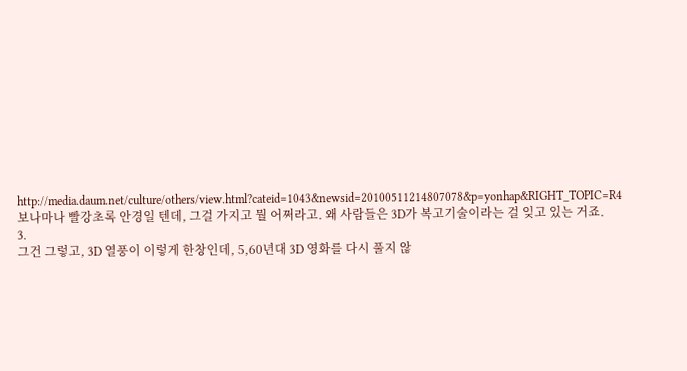http://media.daum.net/culture/others/view.html?cateid=1043&newsid=20100511214807078&p=yonhap&RIGHT_TOPIC=R4
보나마나 빨강초록 안경일 텐데, 그걸 가지고 뭘 어쩌라고. 왜 사람들은 3D가 복고기술이라는 걸 잊고 있는 거죠.
3.
그건 그렇고, 3D 열풍이 이렇게 한창인데, 5,60년대 3D 영화를 다시 풀지 않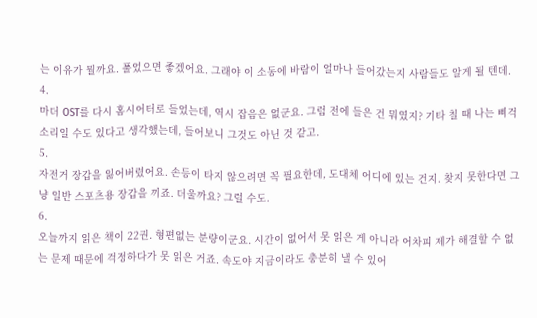는 이유가 뭘까요. 풀었으면 좋겠어요. 그래야 이 소동에 바람이 얼마나 들어갔는지 사람들도 알게 될 텐데.
4.
마더 OST를 다시 홈시어터로 들었는데, 역시 잡음은 없군요. 그럼 전에 들은 건 뭐였지? 기타 칠 때 나는 삐걱소리일 수도 있다고 생각했는데, 들어보니 그것도 아닌 것 같고.
5.
자전거 장갑을 잃어버렸어요. 손등이 타지 않으려면 꼭 필요한데, 도대체 어디에 있는 건지. 찾지 못한다면 그냥 일반 스포츠용 장갑을 끼죠. 더울까요? 그럴 수도.
6.
오늘까지 읽은 책이 22권. 형편없는 분량이군요. 시간이 없어서 못 읽은 게 아니라 어차피 제가 해결할 수 없는 문제 때문에 걱정하다가 못 읽은 거죠. 속도야 지금이라도 충분히 낼 수 있어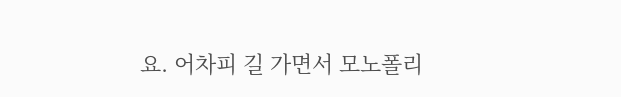요. 어차피 길 가면서 모노폴리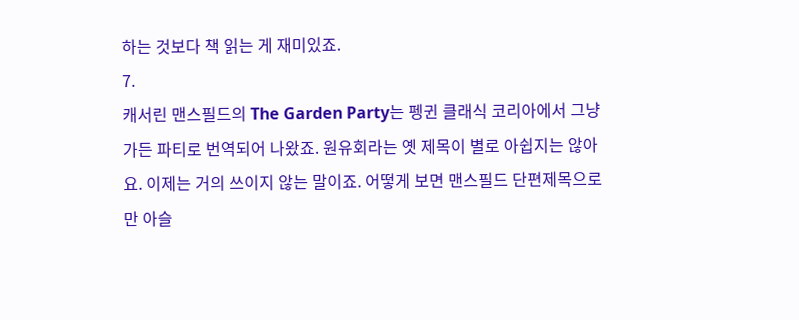하는 것보다 책 읽는 게 재미있죠.
7.
캐서린 맨스필드의 The Garden Party는 펭귄 클래식 코리아에서 그냥 가든 파티로 번역되어 나왔죠. 원유회라는 옛 제목이 별로 아쉽지는 않아요. 이제는 거의 쓰이지 않는 말이죠. 어떻게 보면 맨스필드 단편제목으로만 아슬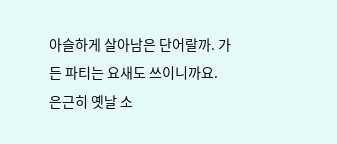아슬하게 살아남은 단어랄까. 가든 파티는 요새도 쓰이니까요.
은근히 옛날 소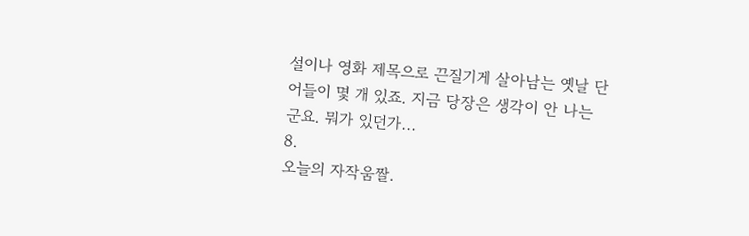설이나 영화 제목으로 끈질기게 살아남는 옛날 단어들이 몇 개 있죠. 지금 당장은 생각이 안 나는군요. 뭐가 있던가...
8.
오늘의 자작움짤.